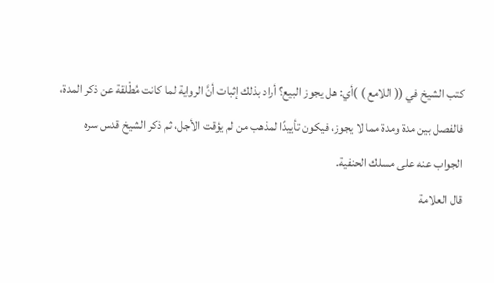كتب الشيخ في (( اللامع ) )أي: هل يجوز البيع؟ أراد بذلك إثبات أنَّ الرواية لما كانت مُطْلقة عن ذكر المدة، فالفصل بين مدة ومدة مما لا يجوز، فيكون تأييدًا لمذهب من لم يؤقت الأجل، ثم ذكر الشيخ قدس سره الجواب عنه على مسلك الحنفية.
قال العلامة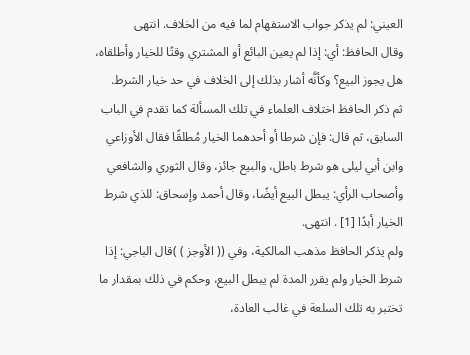العيني: لم يذكر جواب الاستفهام لما فيه من الخلاف. انتهى
وقال الحافظ: أي: إذا لم يعين البائع أو المشتري وقتًا للخيار وأطلقاه، هل يجوز البيع؟ وكأنَّه أشار بذلك إلى الخلاف في حد خيار الشرط.
ثم ذكر الحافظ اختلاف العلماء في تلك المسألة كما تقدم في الباب السابق، ثم قال: فإن شرطا أو أحدهما الخيار مُطلقًا فقال الأوزاعي وابن أبي ليلى هو شرط باطل، والبيع جائز، وقال الثوري والشافعي وأصحاب الرأي: يبطل البيع أيضًا، وقال أحمد وإسحاق: للذي شرط الخيار أبدًا [1] . انتهى.
ولم يذكر الحافظ مذهب المالكية، وفي (( الأوجز ) )قال الباجي: إذا شرط الخيار ولم يقرر المدة لم يبطل البيع، وحكم في ذلك بمقدار ما تختبر به تلك السلعة في غالب العادة،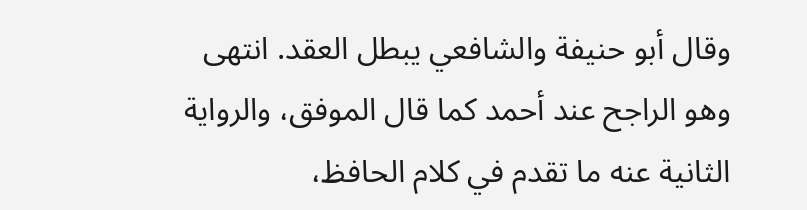وقال أبو حنيفة والشافعي يبطل العقد. انتهى وهو الراجح عند أحمد كما قال الموفق، والرواية الثانية عنه ما تقدم في كلام الحافظ،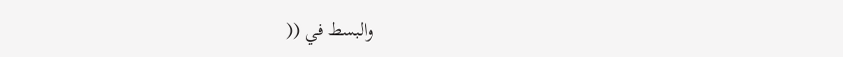والبسط في ((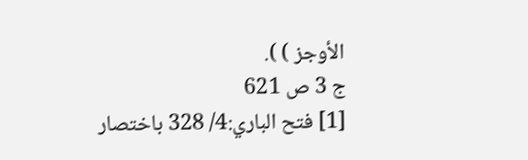الأوجز ) ).
ج 3 ص 621
[1] فتح الباري:4/ 328 باختصار